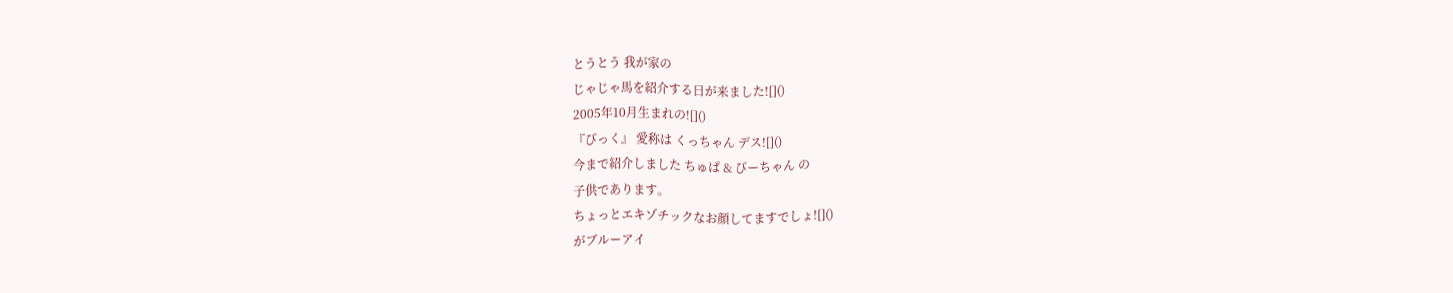とうとう 我が家の
じゃじゃ馬を紹介する日が来ました![]()
2005年10月生まれの![]()
『びっく』 愛称は くっちゃん デス![]()
今まで紹介しました ちゅぱ & びーちゃん の
子供であります。
ちょっとエキゾチックなお顔してますでしょ![]()
がブルーアイ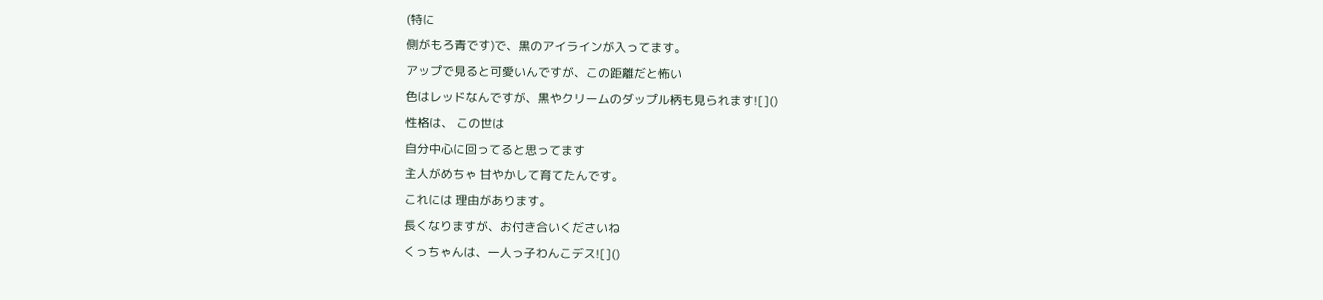(特に
側がもろ青です)で、黒のアイラインが入ってます。
アップで見ると可愛いんですが、この距離だと怖い
色はレッドなんですが、黒やクリームのダップル柄も見られます![]()
性格は、 この世は
自分中心に回ってると思ってます
主人がめちゃ 甘やかして育てたんです。
これには 理由があります。
長くなりますが、お付き合いくださいね
くっちゃんは、一人っ子わんこデス![]()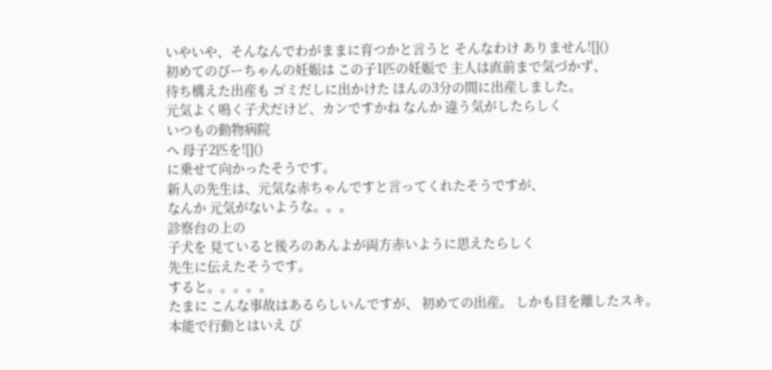いやいや、そんなんでわがままに育つかと言うと そんなわけ ありません![]()
初めてのびーちゃんの妊娠は この子1匹の妊娠で 主人は直前まで気づかず、
待ち構えた出産も ゴミだしに出かけた ほんの3分の間に出産しました。
元気よく鳴く子犬だけど、カンですかね なんか 違う気がしたらしく
いつもの動物病院
へ 母子2匹を![]()
に乗せて向かったそうです。
新人の先生は、元気な赤ちゃんですと言ってくれたそうですが、
なんか 元気がないような。。。
診察台の上の
子犬を 見ていると後ろのあんよが両方赤いように思えたらしく
先生に伝えたそうです。
すると。。。。。
たまに こんな事故はあるらしいんですが、 初めての出産。 しかも目を離したスキ。
本能で行動とはいえ び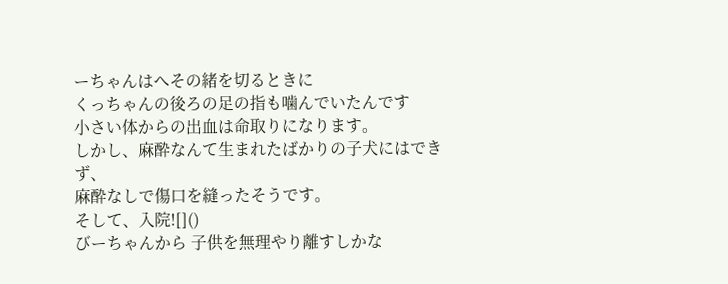ーちゃんはへその緒を切るときに
くっちゃんの後ろの足の指も噛んでいたんです
小さい体からの出血は命取りになります。
しかし、麻酔なんて生まれたばかりの子犬にはできず、
麻酔なしで傷口を縫ったそうです。
そして、入院![]()
びーちゃんから 子供を無理やり離すしかな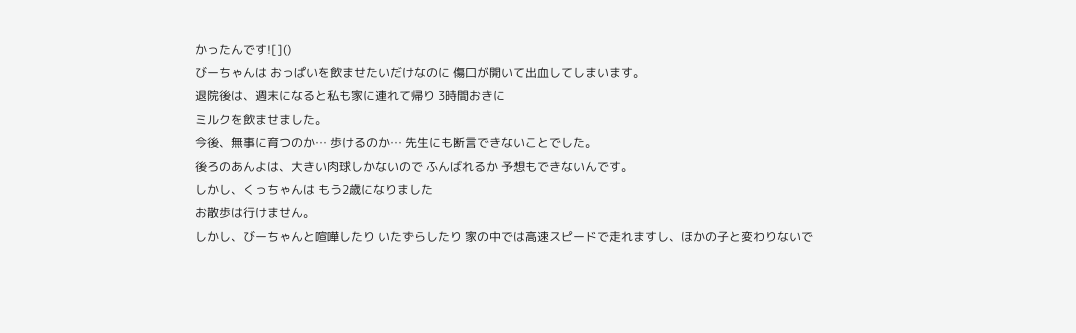かったんです![]()
びーちゃんは おっぱいを飲ませたいだけなのに 傷口が開いて出血してしまいます。
退院後は、週末になると私も家に連れて帰り 3時間おきに
ミルクを飲ませました。
今後、無事に育つのか… 歩けるのか… 先生にも断言できないことでした。
後ろのあんよは、大きい肉球しかないので ふんばれるか 予想もできないんです。
しかし、くっちゃんは もう2歳になりました
お散歩は行けません。
しかし、びーちゃんと喧嘩したり いたずらしたり 家の中では高速スピードで走れますし、ほかの子と変わりないで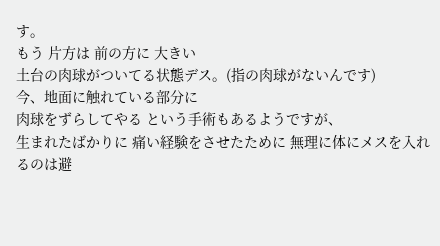す。
もう 片方は 前の方に 大きい
土台の肉球がついてる状態デス。(指の肉球がないんです)
今、地面に触れている部分に
肉球をずらしてやる という手術もあるようですが、
生まれたばかりに 痛い経験をさせたために 無理に体にメスを入れるのは避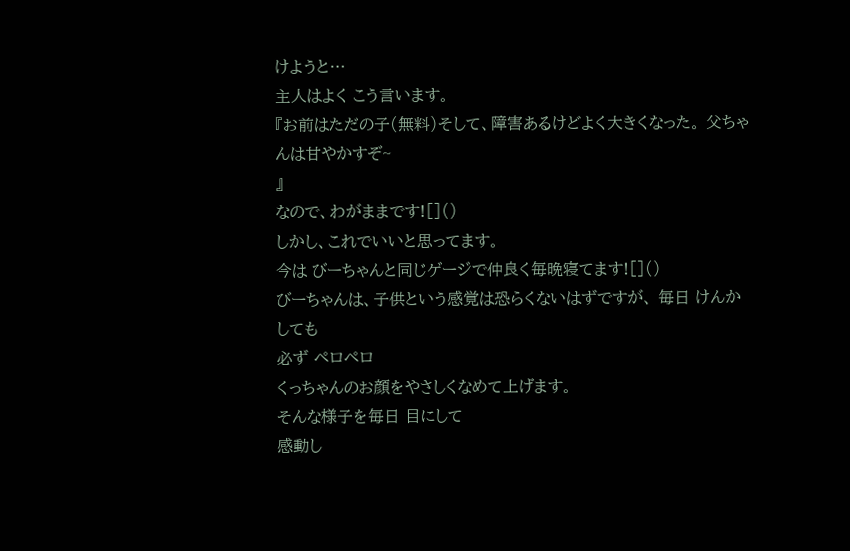けようと…
主人はよく こう言います。
『お前はただの子(無料)そして、障害あるけどよく大きくなった。 父ちゃんは甘やかすぞ~
』
なので、わがままです![]()
しかし、これでいいと思ってます。
今は びーちゃんと同じゲージで仲良く毎晩寝てます![]()
びーちゃんは、子供という感覚は恐らくないはずですが、 毎日 けんかしても
必ず ペロペロ
くっちゃんのお顔をやさしくなめて上げます。
そんな様子を毎日 目にして
感動し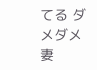てる ダメダメ妻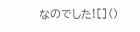なのでした![]()